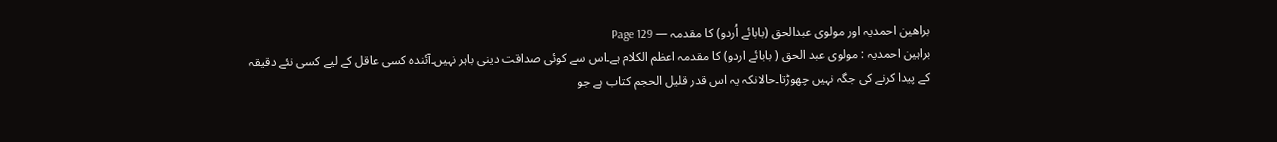براھین احمدیہ اور مولوی عبدالحق (بابائے اُردو) کا مقدمہ — Page 129
براہین احمدیہ : مولوی عبد الحق ( بابائے اردو) کا مقدمہ اعظم الکلام ہے۔اس سے کوئی صداقت دینی باہر نہیں۔آئندہ کسی عاقل کے لیے کسی نئے دقیقہ کے پیدا کرنے کی جگہ نہیں چھوڑتا۔حالانکہ یہ اس قدر قلیل الحجم کتاب ہے جو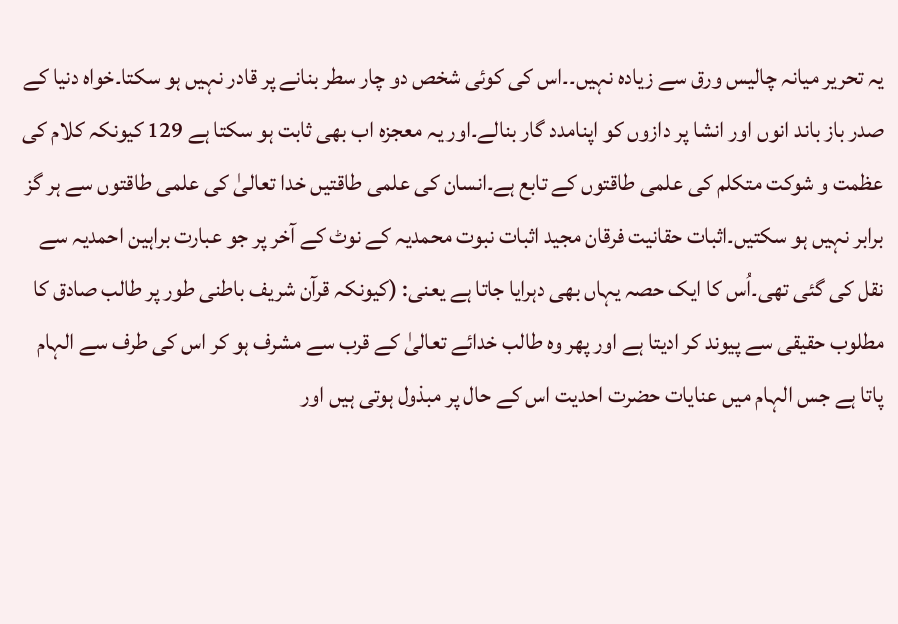یہ تحریر میانہ چالیس ورق سے زیادہ نہیں۔۔اس کی کوئی شخص دو چار سطر بنانے پر قادر نہیں ہو سکتا۔خواہ دنیا کے صدر باز باند انوں اور انشا پر دازوں کو اپنامدد گار بنالے۔اور یہ معجزہ اب بھی ثابت ہو سکتا ہے 129 کیونکہ کلام کی عظمت و شوکت متکلم کی علمی طاقتوں کے تابع ہے۔انسان کی علمی طاقتیں خدا تعالیٰ کی علمی طاقتوں سے ہر گز برابر نہیں ہو سکتیں۔اثبات حقانیت فرقان مجید اثبات نبوت محمدیہ کے نوٹ کے آخر پر جو عبارت براہین احمدیہ سے نقل کی گئی تھی۔اُس کا ایک حصہ یہاں بھی دہرایا جاتا ہے یعنی: (کیونکہ قرآن شریف باطنی طور پر طالب صادق کا مطلوب حقیقی سے پیوند کر ادیتا ہے اور پھر وہ طالب خدائے تعالیٰ کے قرب سے مشرف ہو کر اس کی طرف سے الہام پاتا ہے جس الہام میں عنایات حضرت احدیت اس کے حال پر مبذول ہوتی ہیں اور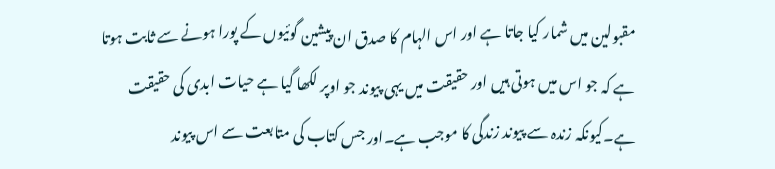مقبولین میں شمار کیا جاتا ہے اور اس الہام کا صدق ان پیشین گوئیوں کے پورا ہونے سے ثابت ہوتا ہے کہ جو اس میں ہوتی ہیں اور حقیقت میں یہی پیوند جو اوپر لکھا گیا ہے حیات ابدی کی حقیقت ہے۔کیونکہ زندہ سے پیوند زندگی کا موجب ہے۔اور جس کتاب کی متابعت سے اس پیوند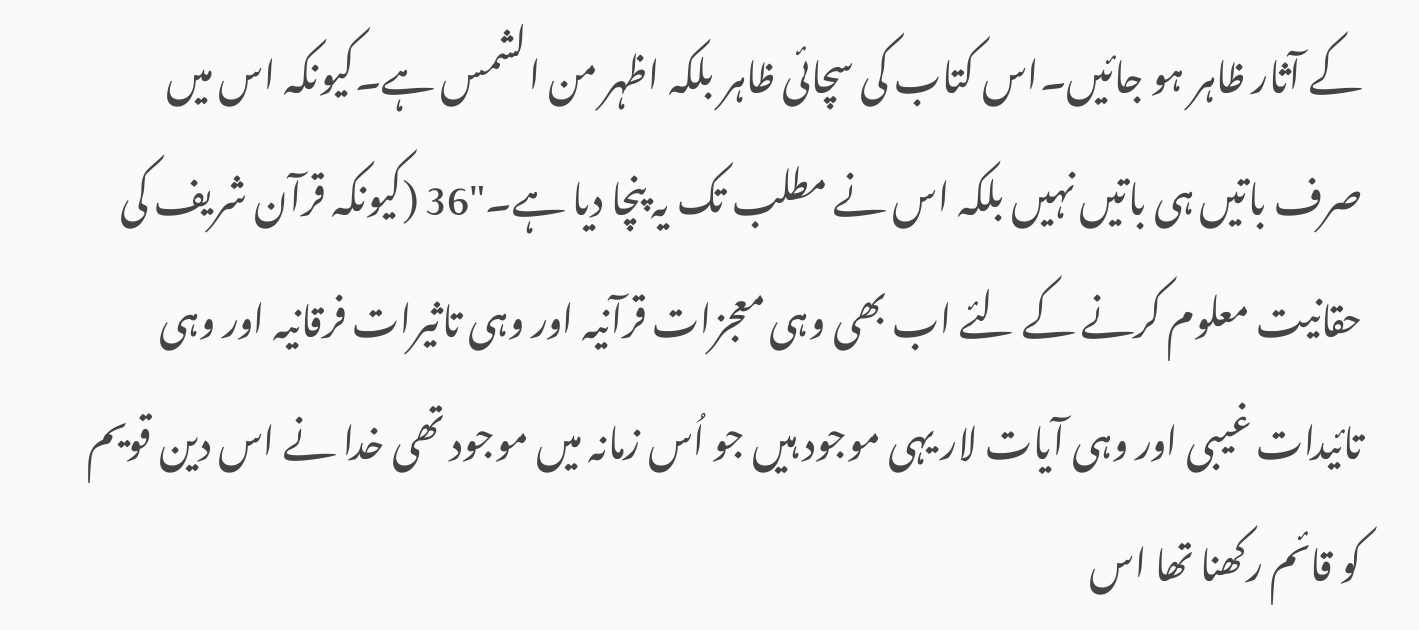کے آثار ظاہر ہو جائیں۔اس کتاب کی سچائی ظاہر بلکہ اظہر من الشمس ہے۔کیونکہ اس میں صرف باتیں ہی باتیں نہیں بلکہ اس نے مطلب تک یہ پنچا دیا ہے۔"36 (کیونکہ قرآن شریف کی حقانیت معلوم کرنے کے لئے اب بھی وہی معجزات قرآنیہ اور وہی تاثیرات فرقانیہ اور وہی تائیدات غیبی اور وہی آیات لار یہی موجود ہیں جو اُس زمانہ میں موجود تھی خدا نے اس دین قویم کو قائم رکھنا تھا اس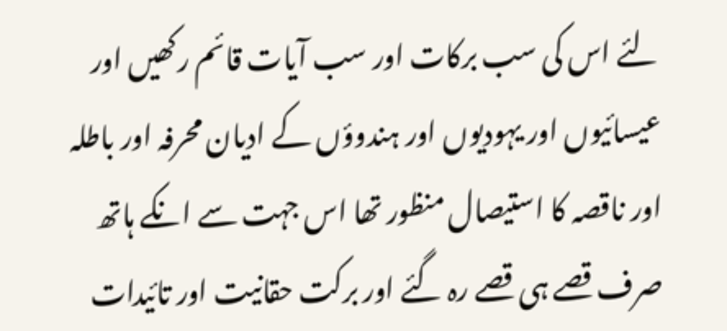لئے اس کی سب برکات اور سب آیات قائم رکھیں اور عیسائیوں اور یہودیوں اور ہندوؤں کے ادیان محرفہ اور باطلہ اور ناقصہ کا استیصال منظور تھا اس جہت سے انکے ہاتھ صرف قصے ہی قصے رہ گئے اور برکت حقانیت اور تائیدات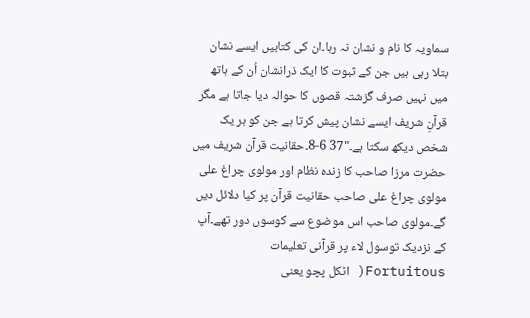سماویہ کا نام و نشان نہ رہا۔ان کی کتابیں ایسے نشان بتلا رہی ہیں جن کے ثبوت کا ایک ذرانشان اُن کے ہاتھ میں نہیں صرف گزشتہ قصوں کا حوالہ دیا جاتا ہے مگر قرآنِ شریف ایسے نشان پیش کرتا ہے جن کو ہر یک شخص دیکھ سکتا ہے۔"37 6-8۔حقانیت قرآن شریف میں حضرت مرزا صاحب کا زندہ نظام اور مولوی چراغ علی مولوی چراغ علی صاحب حقانیت قرآن پر کیا دلائل دیں گے۔مولوی صاحب اس موضوع سے کوسوں دور تھے۔آپ کے نزدیک توسول لاء پر قرآنی تعلیمات Fortuitous( اٹکل پچو یعنی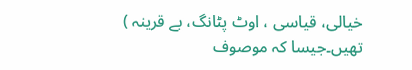خیالی، قیاسی ، اوٹ پٹانگ، بے قرینہ ) تھیں۔جیسا کہ موصوف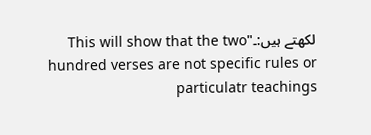لکھتے ہیں:۔"This will show that the two hundred verses are not specific rules or particulatr teachings